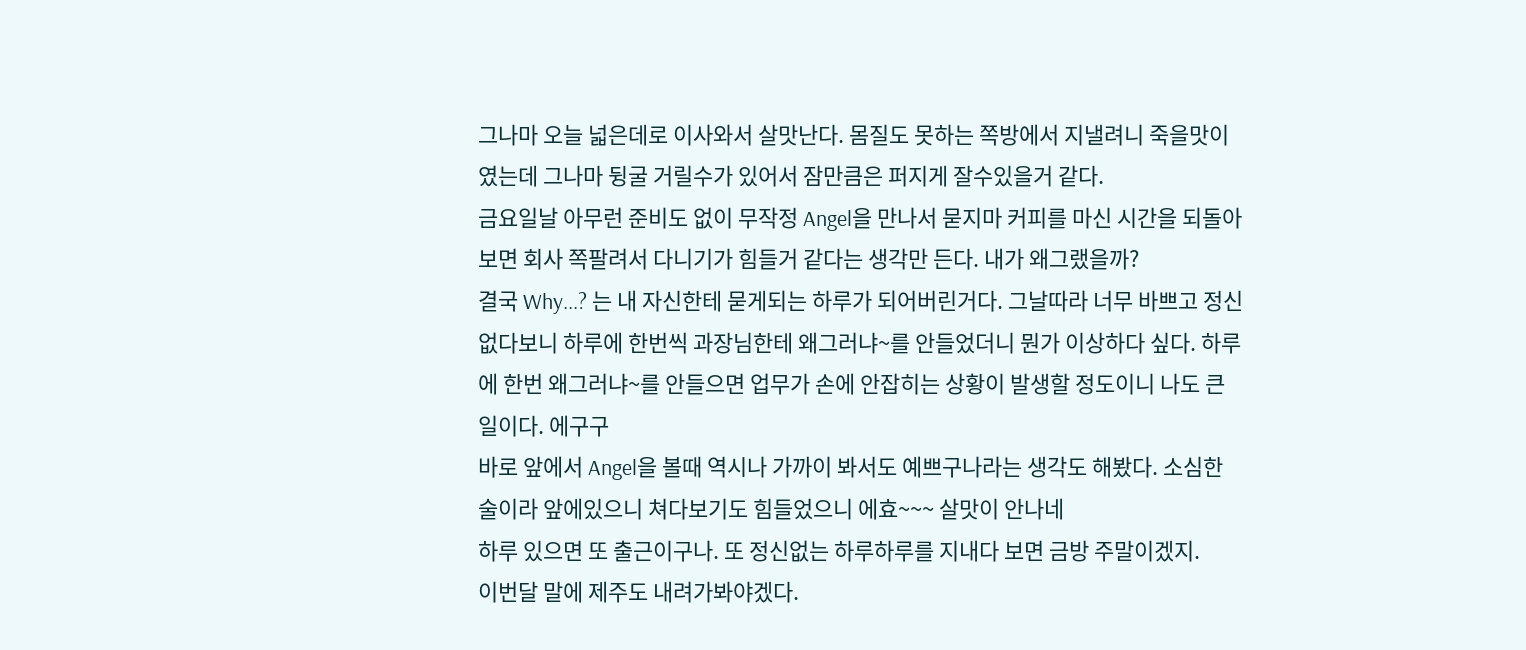그나마 오늘 넓은데로 이사와서 살맛난다. 몸질도 못하는 쪽방에서 지낼려니 죽을맛이였는데 그나마 뒹굴 거릴수가 있어서 잠만큼은 퍼지게 잘수있을거 같다.
금요일날 아무런 준비도 없이 무작정 Angel을 만나서 묻지마 커피를 마신 시간을 되돌아보면 회사 쪽팔려서 다니기가 힘들거 같다는 생각만 든다. 내가 왜그랬을까?
결국 Why...? 는 내 자신한테 묻게되는 하루가 되어버린거다. 그날따라 너무 바쁘고 정신없다보니 하루에 한번씩 과장님한테 왜그러냐~를 안들었더니 뭔가 이상하다 싶다. 하루에 한번 왜그러냐~를 안들으면 업무가 손에 안잡히는 상황이 발생할 정도이니 나도 큰일이다. 에구구
바로 앞에서 Angel을 볼때 역시나 가까이 봐서도 예쁘구나라는 생각도 해봤다. 소심한 술이라 앞에있으니 쳐다보기도 힘들었으니 에효~~~ 살맛이 안나네
하루 있으면 또 출근이구나. 또 정신없는 하루하루를 지내다 보면 금방 주말이겠지.
이번달 말에 제주도 내려가봐야겠다.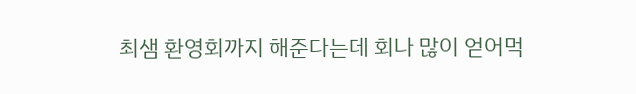최샘 환영회까지 해준다는데 회나 많이 얻어먹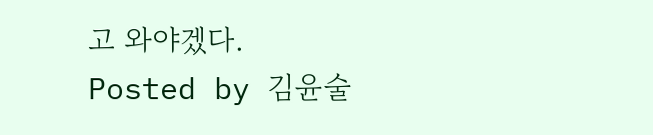고 와야겠다.
Posted by 김윤술